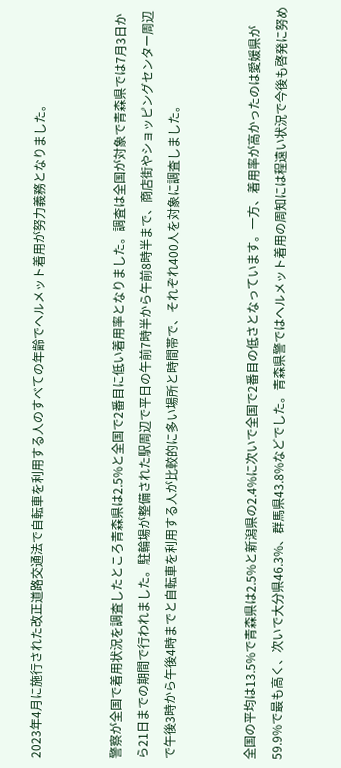2023年4月に施行された改正道路交通法で自転車を利用する人のすべての年齢でヘルメット着用が努力義務となりました。


警察が全国で着用状況を調査したところ青森県は2.5%と全国で2番目に低い着用率となりました。調査は全国が対象で青森県では7月3日から21日までの期間で行われました。駐輪場が整備された駅周辺で平日の午前7時半から午前8時半まで、商店街やショッピングセンター周辺で午後3時から午後4時までと自転車を利用する人が比較的に多い場所と時間帯で、それぞれ400人を対象に調査しました。


全国の平均は13.5%で青森県は2.5%と新潟県の2.4%に次いで全国で2番目の低さとなっています。一方、着用率が高かったのは愛媛県が59.9%で最も高く、次いで大分県46.3%、群馬県43.8%などでした。青森県警ではヘルメット着用の周知には程遠い状況で今後も啓発に努め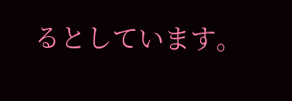るとしています。